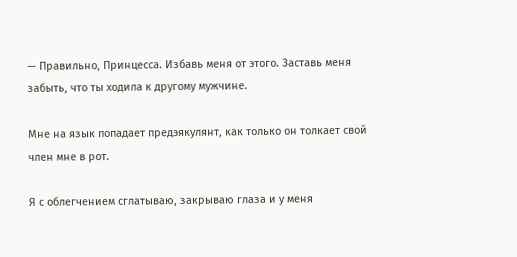— Правильно, Принцесса. Избавь меня от этого. Заставь меня забыть, что ты ходила к другому мужчине.

Мне на язык попадает предэякулянт, как только он толкает свой член мне в рот.

Я с облегчением сглатываю, закрываю глаза и у меня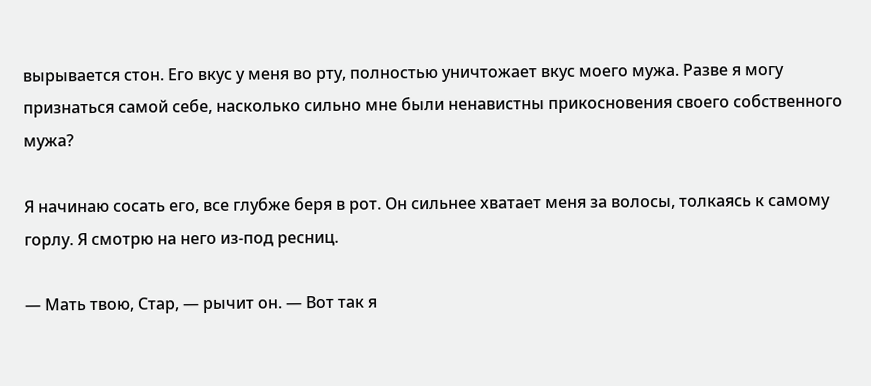вырывается стон. Его вкус у меня во рту, полностью уничтожает вкус моего мужа. Разве я могу признаться самой себе, насколько сильно мне были ненавистны прикосновения своего собственного мужа?

Я начинаю сосать его, все глубже беря в рот. Он сильнее хватает меня за волосы, толкаясь к самому горлу. Я смотрю на него из-под ресниц.

— Мать твою, Стар, — рычит он. — Вот так я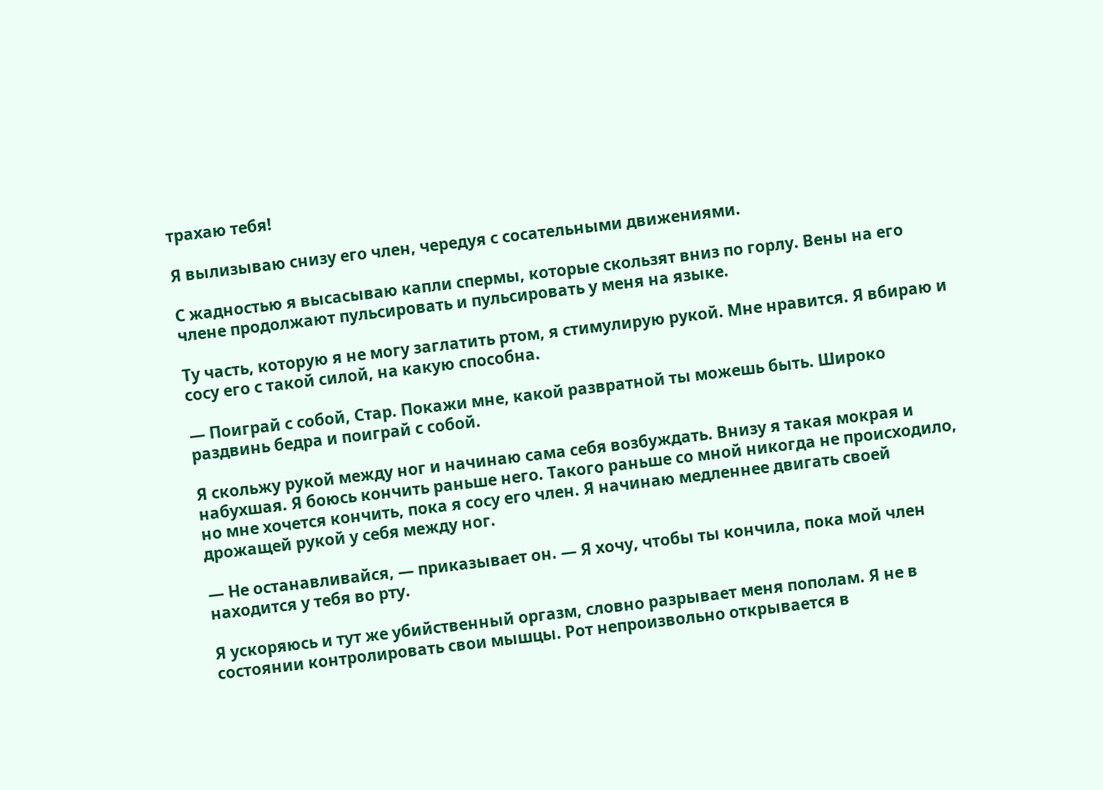трахаю тебя!

Я вылизываю снизу его член, чередуя с сосательными движениями.

С жадностью я высасываю капли спермы, которые скользят вниз по горлу. Вены на его члене продолжают пульсировать и пульсировать у меня на языке.

Ту часть, которую я не могу заглатить ртом, я стимулирую рукой. Мне нравится. Я вбираю и сосу его с такой силой, на какую способна.

— Поиграй с собой, Стар. Покажи мне, какой развратной ты можешь быть. Широко раздвинь бедра и поиграй с собой.

Я скольжу рукой между ног и начинаю сама себя возбуждать. Внизу я такая мокрая и набухшая. Я боюсь кончить раньше него. Такого раньше со мной никогда не происходило, но мне хочется кончить, пока я сосу его член. Я начинаю медленнее двигать своей дрожащей рукой у себя между ног.

— Не останавливайся, — приказывает он. — Я хочу, чтобы ты кончила, пока мой член находится у тебя во рту.

Я ускоряюсь и тут же убийственный оргазм, словно разрывает меня пополам. Я не в состоянии контролировать свои мышцы. Рот непроизвольно открывается в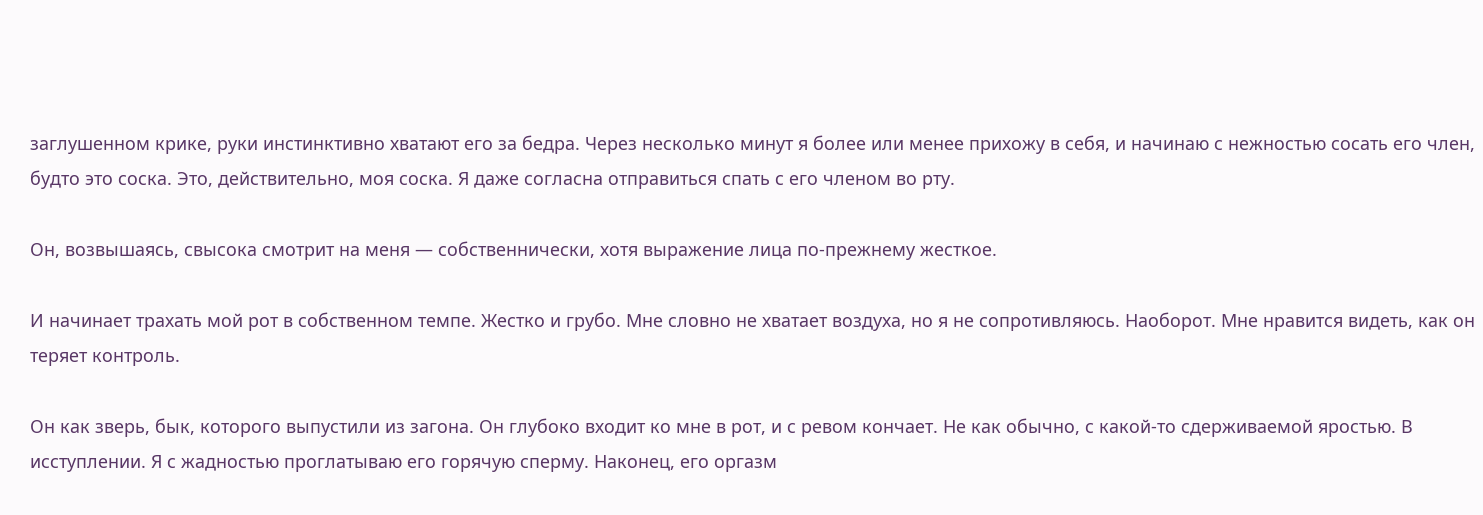заглушенном крике, руки инстинктивно хватают его за бедра. Через несколько минут я более или менее прихожу в себя, и начинаю с нежностью сосать его член, будто это соска. Это, действительно, моя соска. Я даже согласна отправиться спать с его членом во рту.

Он, возвышаясь, свысока смотрит на меня — собственнически, хотя выражение лица по-прежнему жесткое.

И начинает трахать мой рот в собственном темпе. Жестко и грубо. Мне словно не хватает воздуха, но я не сопротивляюсь. Наоборот. Мне нравится видеть, как он теряет контроль.

Он как зверь, бык, которого выпустили из загона. Он глубоко входит ко мне в рот, и с ревом кончает. Не как обычно, с какой-то сдерживаемой яростью. В исступлении. Я с жадностью проглатываю его горячую сперму. Наконец, его оргазм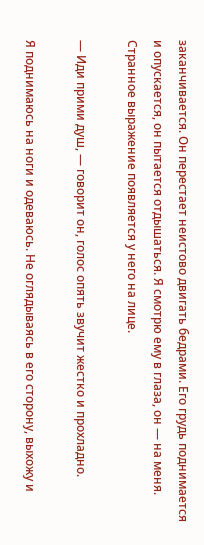заканчивается. Он перестает неистово двигать бедрами. Его грудь поднимается и опускается, он пытается отдышаться. Я смотрю ему в глаза, он — на меня. Странное выражение появляется у него на лице.

— Иди прими душ, — говорит он, голос опять звучит жестко и прохладно.

Я поднимаюсь на ноги и одеваюсь. Не оглядываясь в его сторону, выхожу и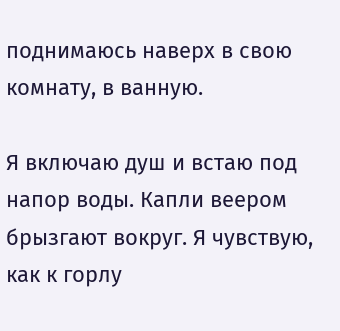поднимаюсь наверх в свою комнату, в ванную.

Я включаю душ и встаю под напор воды. Капли веером брызгают вокруг. Я чувствую, как к горлу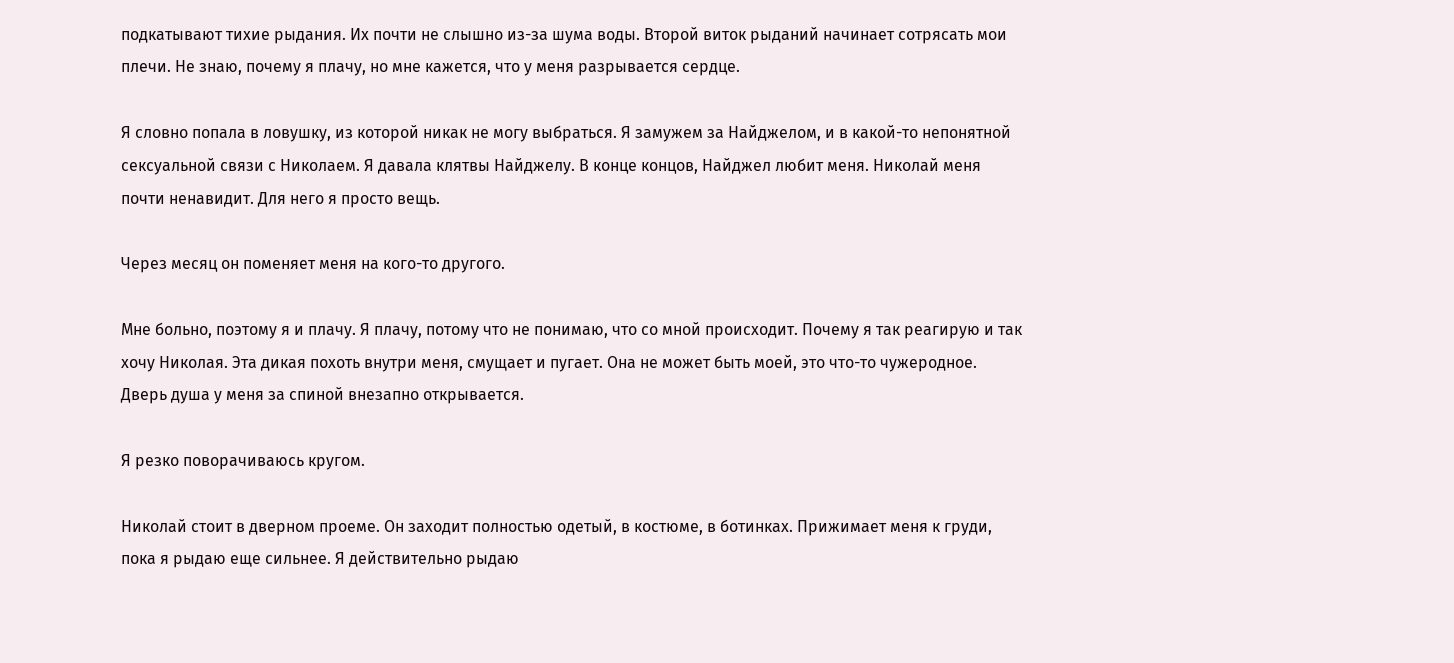подкатывают тихие рыдания. Их почти не слышно из-за шума воды. Второй виток рыданий начинает сотрясать мои плечи. Не знаю, почему я плачу, но мне кажется, что у меня разрывается сердце.

Я словно попала в ловушку, из которой никак не могу выбраться. Я замужем за Найджелом, и в какой-то непонятной сексуальной связи с Николаем. Я давала клятвы Найджелу. В конце концов, Найджел любит меня. Николай меня почти ненавидит. Для него я просто вещь.

Через месяц он поменяет меня на кого-то другого.

Мне больно, поэтому я и плачу. Я плачу, потому что не понимаю, что со мной происходит. Почему я так реагирую и так хочу Николая. Эта дикая похоть внутри меня, смущает и пугает. Она не может быть моей, это что-то чужеродное. Дверь душа у меня за спиной внезапно открывается.

Я резко поворачиваюсь кругом.

Николай стоит в дверном проеме. Он заходит полностью одетый, в костюме, в ботинках. Прижимает меня к груди, пока я рыдаю еще сильнее. Я действительно рыдаю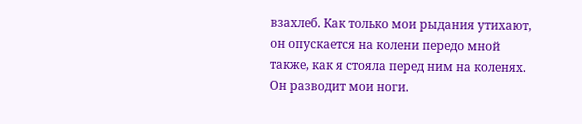взахлеб. Как только мои рыдания утихают, он опускается на колени передо мной также, как я стояла перед ним на коленях. Он разводит мои ноги.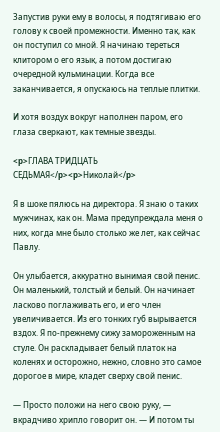Запустив руки ему в волосы, я подтягиваю его голову к своей промежности. Именно так, как он поступил со мной. Я начинаю тереться клитором о его язык, а потом достигаю очередной кульминации. Когда все заканчивается, я опускаюсь на теплые плитки.

И хотя воздух вокруг наполнен паром, его глаза сверкают, как темные звезды.

<p>ГЛАВА ТРИДЦАТЬ СЕДЬМАЯ</p><p>Николай</p>

Я в шоке пялюсь на директора. Я знаю о таких мужчинах, как он. Мама предупреждала меня о них, когда мне было столько же лет, как сейчас Павлу.

Он улыбается, аккуратно вынимая свой пенис. Он маленький, толстый и белый. Он начинает ласково поглаживать его, и его член увеличивается. Из его тонких губ вырывается вздох. Я по-прежнему сижу замороженным на стуле. Он раскладывает белый платок на коленях и осторожно, нежно, словно это самое дорогое в мире, кладет сверху свой пенис.

— Просто положи на него свою руку, — вкрадчиво хрипло говорит он. — И потом ты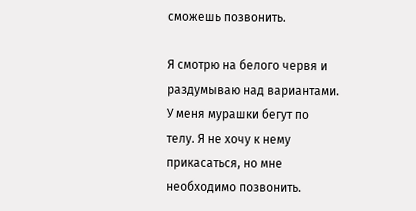сможешь позвонить.

Я смотрю на белого червя и раздумываю над вариантами. У меня мурашки бегут по телу. Я не хочу к нему прикасаться, но мне необходимо позвонить.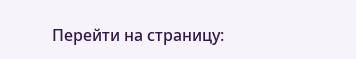Перейти на страницу: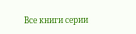Все книги серии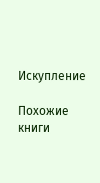Искупление

Похожие книги